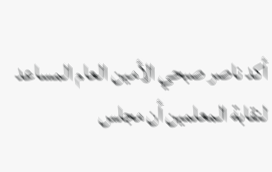أكد ناصر صبحي الأمين العام المساعد لنقابة المعلمين أن مجلس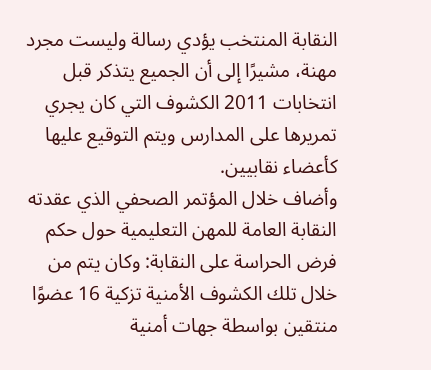النقابة المنتخب يؤدي رسالة وليست مجرد مهنة، مشيرًا إلى أن الجميع يتذكر قبل انتخابات 2011 الكشوف التي كان يجري تمريرها على المدارس ويتم التوقيع عليها كأعضاء نقابيين.
وأضاف خلال المؤتمر الصحفي الذي عقدته النقابة العامة للمهن التعليمية حول حكم فرض الحراسة على النقابة: وكان يتم من خلال تلك الكشوف الأمنية تزكية 16 عضوًا منتقين بواسطة جهات أمنية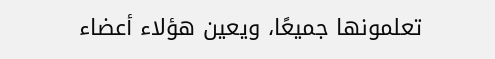تعلمونها جميعًا، ويعين هؤلاء أعضاء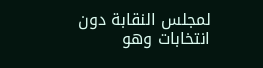لمجلس النقابة دون انتخابات وهو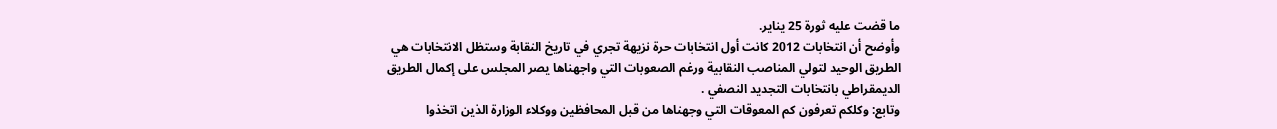ما قضت عليه ثورة 25 يناير.
وأوضح أن انتخابات 2012 كانت أول انتخابات حرة نزيهة تجري في تاريخ النقابة وستظل الانتخابات هي الطريق الوحيد لتولي المناصب النقابية ورغم الصعوبات التي واجهناها يصر المجلس على إكمال الطريق الديمقراطي بانتخابات التجديد النصفي .
وتابع: وكلكم تعرفون كم المعوقات التي وجهناها من قبل المحافظين ووكلاء الوزارة الذين اتخذوا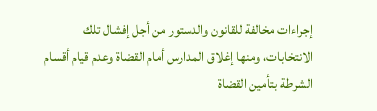إجراءات مخالفة للقانون والدستور من أجل إفشال تلك الانتخابات، ومنها إغلاق المدارس أمام القضاة وعدم قيام أقسام الشرطة بتأمين القضاة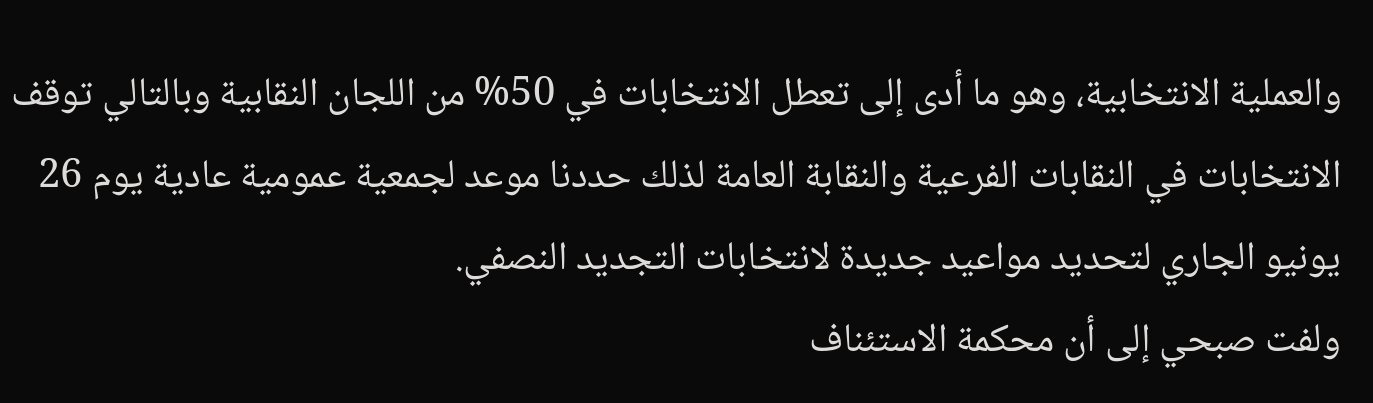والعملية الانتخابية، وهو ما أدى إلى تعطل الانتخابات في 50% من اللجان النقابية وبالتالي توقف الانتخابات في النقابات الفرعية والنقابة العامة لذلك حددنا موعد لجمعية عمومية عادية يوم 26 يونيو الجاري لتحديد مواعيد جديدة لانتخابات التجديد النصفي.
ولفت صبحي إلى أن محكمة الاستئناف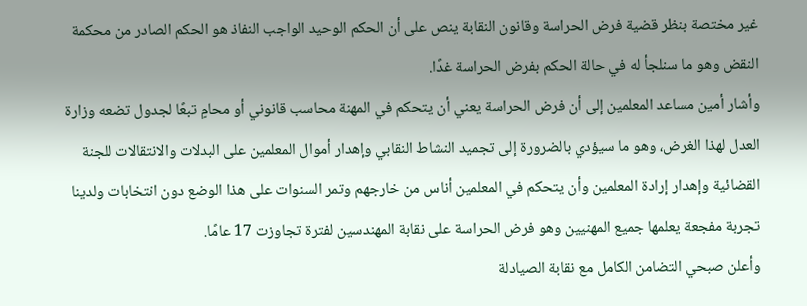غير مختصة بنظر قضية فرض الحراسة وقانون النقابة ينص على أن الحكم الوحيد الواجب النفاذ هو الحكم الصادر من محكمة النقض وهو ما سنلجأ له في حالة الحكم بفرض الحراسة غدًا.
وأشار أمين مساعد المعلمين إلى أن فرض الحراسة يعني أن يتحكم في المهنة محاسب قانوني أو محامٍ تبعًا لجدول تضعه وزارة العدل لهذا الغرض، وهو ما سيؤدي بالضرورة إلى تجميد النشاط النقابي وإهدار أموال المعلمين على البدلات والانتقالات للجنة القضائية وإهدار إرادة المعلمين وأن يتحكم في المعلمين أناس من خارجهم وتمر السنوات على هذا الوضع دون انتخابات ولدينا تجربة مفجعة يعلمها جميع المهنيين وهو فرض الحراسة على نقابة المهندسين لفترة تجاوزت 17 عامًا.
وأعلن صبحي التضامن الكامل مع نقابة الصيادلة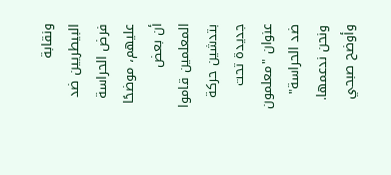ونقابة البيطريين ضد فرض الحراسة عليهم، موضحًا أن بعض المعلمين قاموا بتدشين حركة جديدة تحت عنوان "معلمون ضد الحراسة" ونحن ندعمها.
وأوضح صبحي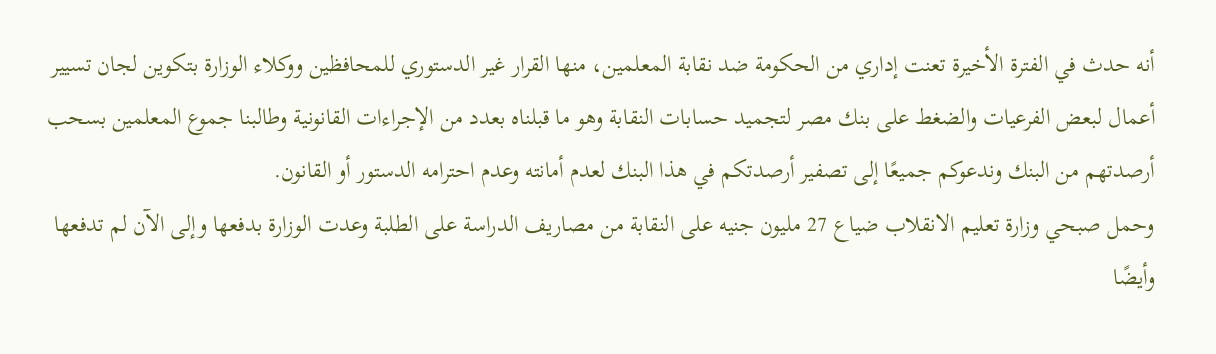أنه حدث في الفترة الأخيرة تعنت إداري من الحكومة ضد نقابة المعلمين، منها القرار غير الدستوري للمحافظين ووكلاء الوزارة بتكوين لجان تسيير أعمال لبعض الفرعيات والضغط على بنك مصر لتجميد حسابات النقابة وهو ما قبلناه بعدد من الإجراءات القانونية وطالبنا جموع المعلمين بسحب أرصدتهم من البنك وندعوكم جميعًا إلى تصفير أرصدتكم في هذا البنك لعدم أمانته وعدم احترامه الدستور أو القانون.
وحمل صبحي وزارة تعليم الانقلاب ضياع 27 مليون جنيه على النقابة من مصاريف الدراسة على الطلبة وعدت الوزارة بدفعها وإلى الآن لم تدفعها وأيضًا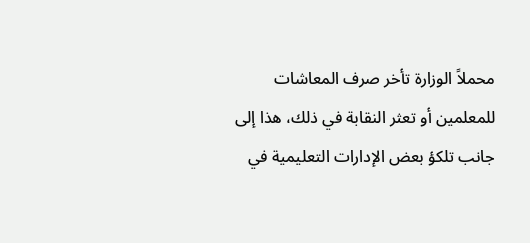محملاً الوزارة تأخر صرف المعاشات للمعلمين أو تعثر النقابة في ذلك، هذا إلى جانب تلكؤ بعض الإدارات التعليمية في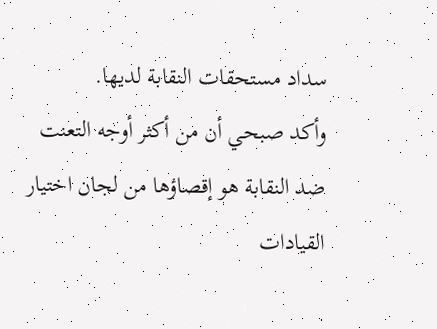سداد مستحقات النقابة لديها.
وأكد صبحي أن من أكثر أوجه التعنت ضد النقابة هو إقصاؤها من لجان اختيار القيادات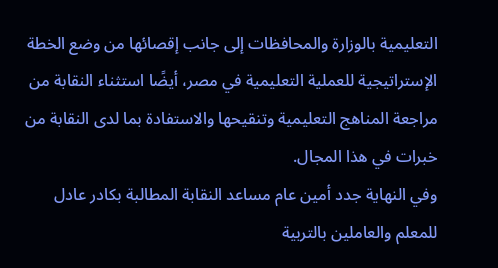التعليمية بالوزارة والمحافظات إلى جانب إقصائها من وضع الخطة الإستراتيجية للعملية التعليمية في مصر، أيضًا استثناء النقابة من مراجعة المناهج التعليمية وتنقيحها والاستفادة بما لدى النقابة من خبرات في هذا المجال.
وفي النهاية جدد أمين عام مساعد النقابة المطالبة بكادر عادل للمعلم والعاملين بالتربية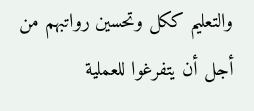والتعليم ككل وتحسين رواتبهم من أجل أن يتفرغوا للعملية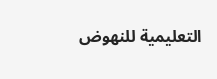التعليمية للنهوض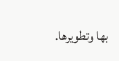بها وتطويرها.